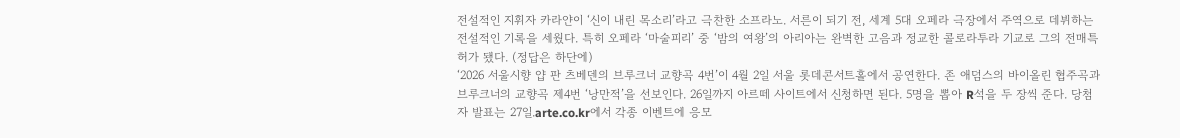전설적인 지휘자 카라얀이 ‘신이 내린 목소리’라고 극찬한 소프라노. 서른이 되기 전, 세계 5대 오페라 극장에서 주역으로 데뷔하는 전설적인 기록을 세웠다. 특히 오페라 ‘마술피리’ 중 ‘밤의 여왕’의 아리아는 완벽한 고음과 정교한 콜로라투라 기교로 그의 전매특허가 됐다. (정답은 하단에)
‘2026 서울시향 얍 판 츠베덴의 브루크너 교향곡 4번’이 4월 2일 서울 롯데콘서트홀에서 공연한다. 존 애덤스의 바이올린 협주곡과 브루크너의 교향곡 제4번 ‘낭만적’을 선보인다. 26일까지 아르떼 사이트에서 신청하면 된다. 5명을 뽑아 R석을 두 장씩 준다. 당첨자 발표는 27일.arte.co.kr에서 각종 이벤트에 응모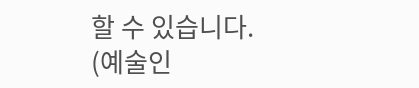할 수 있습니다.
(예술인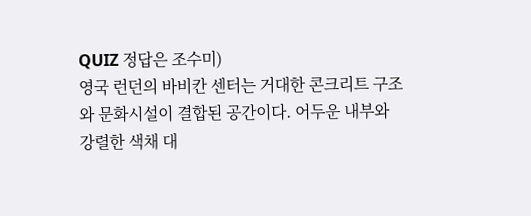QUIZ 정답은 조수미)
영국 런던의 바비칸 센터는 거대한 콘크리트 구조와 문화시설이 결합된 공간이다. 어두운 내부와 강렬한 색채 대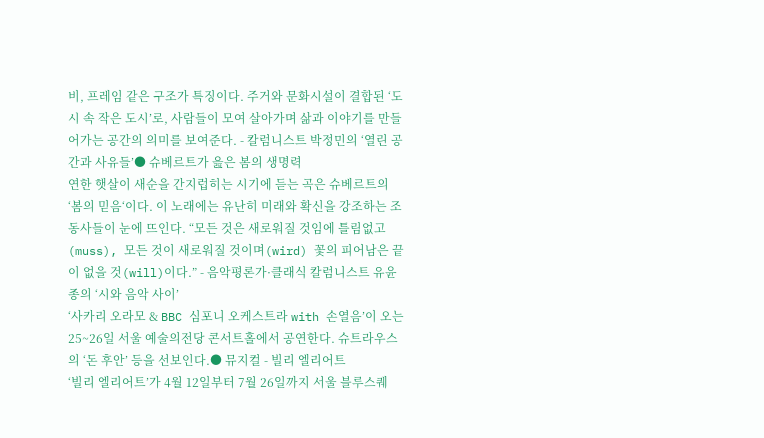비, 프레임 같은 구조가 특징이다. 주거와 문화시설이 결합된 ‘도시 속 작은 도시’로, 사람들이 모여 살아가며 삶과 이야기를 만들어가는 공간의 의미를 보여준다. - 칼럼니스트 박정민의 ‘열린 공간과 사유들’● 슈베르트가 읊은 봄의 생명력
연한 햇살이 새순을 간지럽히는 시기에 듣는 곡은 슈베르트의 ‘봄의 믿음‘이다. 이 노래에는 유난히 미래와 확신을 강조하는 조동사들이 눈에 뜨인다. “모든 것은 새로워질 것임에 틀림없고(muss), 모든 것이 새로워질 것이며(wird) 꽃의 피어남은 끝이 없을 것(will)이다.” - 음악평론가·클래식 칼럼니스트 유윤종의 ‘시와 음악 사이’
‘사카리 오라모 & BBC 심포니 오케스트라 with 손열음’이 오는 25~26일 서울 예술의전당 콘서트홀에서 공연한다. 슈트라우스의 ‘돈 후안’ 등을 선보인다.● 뮤지컬 - 빌리 엘리어트
‘빌리 엘리어트’가 4월 12일부터 7월 26일까지 서울 블루스퀘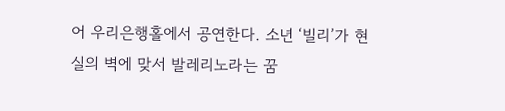어 우리은행홀에서 공연한다. 소년 ‘빌리’가 현실의 벽에 맞서 발레리노라는 꿈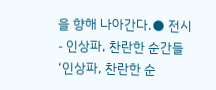을 향해 나아간다.● 전시 - 인상파, 찬란한 순간들
‘인상파, 찬란한 순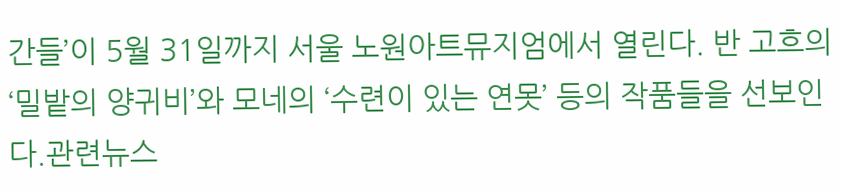간들’이 5월 31일까지 서울 노원아트뮤지엄에서 열린다. 반 고흐의 ‘밀밭의 양귀비’와 모네의 ‘수련이 있는 연못’ 등의 작품들을 선보인다.관련뉴스